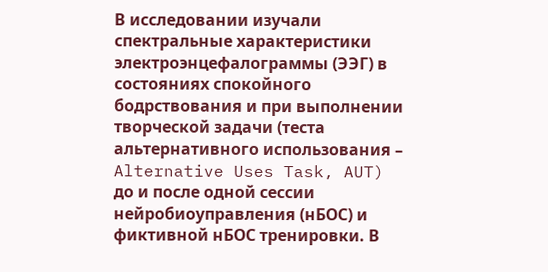В исследовании изучали спектральные характеристики электроэнцефалограммы (ЭЭГ) в состояниях спокойного бодрствования и при выполнении творческой задачи (теста альтернативного использования – Alternative Uses Task, AUT) до и после одной сессии нейробиоуправления (нБОС) и фиктивной нБОС тренировки. В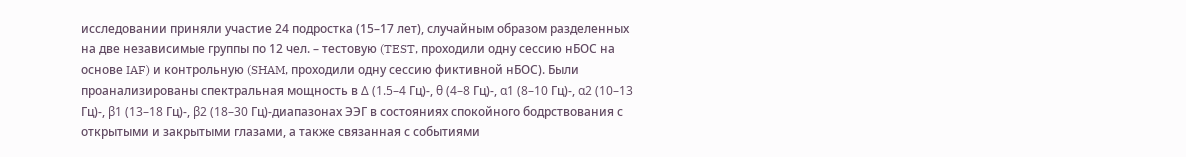исследовании приняли участие 24 подростка (15–17 лет), случайным образом разделенных на две независимые группы по 12 чел. – тестовую (TEST, проходили одну сессию нБОС на основе IAF) и контрольную (SHAM, проходили одну сессию фиктивной нБОС). Были проанализированы спектральная мощность в Δ (1.5–4 Гц)-, θ (4–8 Гц)-, α1 (8–10 Гц)-, α2 (10–13 Гц)-, β1 (13–18 Гц)-, β2 (18–30 Гц)-диапазонах ЭЭГ в состояниях спокойного бодрствования с открытыми и закрытыми глазами, а также связанная с событиями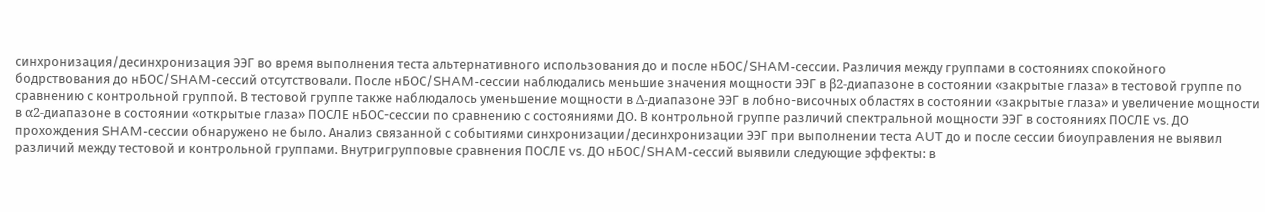синхронизация/десинхронизация ЭЭГ во время выполнения теста альтернативного использования до и после нБОС/SHAM-сессии. Различия между группами в состояниях спокойного бодрствования до нБОС/SHAM-сессий отсутствовали. После нБОС/SHAM-сессии наблюдались меньшие значения мощности ЭЭГ в β2-диапазоне в состоянии «закрытые глаза» в тестовой группе по сравнению с контрольной группой. В тестовой группе также наблюдалось уменьшение мощности в Δ-диапазоне ЭЭГ в лобно-височных областях в состоянии «закрытые глаза» и увеличение мощности в α2-диапазоне в состоянии «открытые глаза» ПОСЛЕ нБОС-сессии по сравнению с состояниями ДО. В контрольной группе различий спектральной мощности ЭЭГ в состояниях ПОСЛЕ vs. ДО прохождения SHAM-сессии обнаружено не было. Анализ связанной с событиями синхронизации/десинхронизации ЭЭГ при выполнении теста AUT до и после сессии биоуправления не выявил различий между тестовой и контрольной группами. Внутригрупповые сравнения ПОСЛЕ vs. ДО нБОС/SHAM-сессий выявили следующие эффекты: в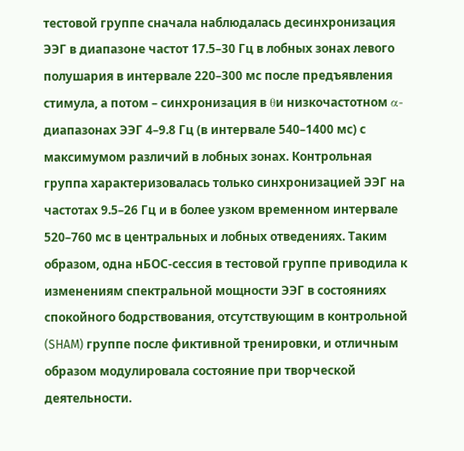тестовой группе сначала наблюдалась десинхронизация ЭЭГ в диапазоне частот 17.5–30 Гц в лобных зонах левого полушария в интервале 220–300 мс после предъявления стимула, а потом – синхронизация в θи низкочастотном α-диапазонах ЭЭГ 4–9.8 Гц (в интервале 540–1400 мс) с максимумом различий в лобных зонах. Контрольная группа характеризовалась только синхронизацией ЭЭГ на частотах 9.5–26 Гц и в более узком временном интервале 520–760 мс в центральных и лобных отведениях. Таким образом, одна нБОС-сессия в тестовой группе приводила к изменениям спектральной мощности ЭЭГ в состояниях спокойного бодрствования, отсутствующим в контрольной (SHAM) группе после фиктивной тренировки, и отличным образом модулировала состояние при творческой деятельности.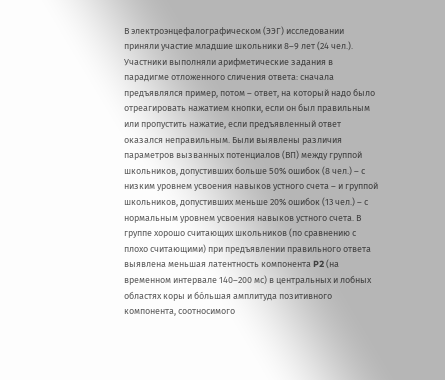В электроэнцефалографическом (ЭЭГ) исследовании приняли участие младшие школьники 8–9 лет (24 чел.). Участники выполняли арифметические задания в парадигме отложенного сличения ответа: сначала предъявлялся пример, потом – ответ, на который надо было отреагировать нажатием кнопки, если он был правильным или пропустить нажатие, если предъявленный ответ оказался неправильным. Были выявлены различия параметров вызванных потенциалов (ВП) между группой школьников, допустивших больше 50% ошибок (8 чел.) – с низким уровнем усвоения навыков устного счета – и группой школьников, допустивших меньше 20% ошибок (13 чел.) – с нормальным уровнем усвоения навыков устного счета. В группе хорошо считающих школьников (по сравнению с плохо считающими) при предъявлении правильного ответа выявлена меньшая латентность компонента P2 (на временном интервале 140–200 мс) в центральных и лобных областях коры и бóльшая амплитуда позитивного компонента, соотносимого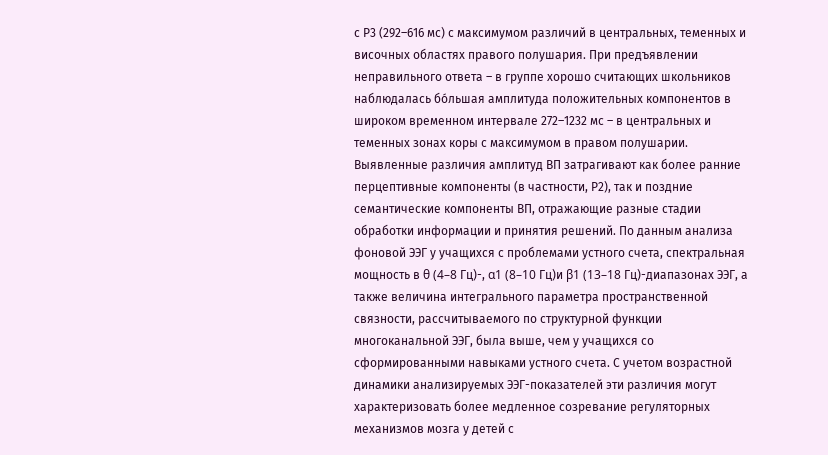с P3 (292–616 мс) с максимумом различий в центральных, теменных и височных областях правого полушария. При предъявлении неправильного ответа – в группе хорошо считающих школьников наблюдалась бóльшая амплитуда положительных компонентов в широком временном интервале 272–1232 мс – в центральных и теменных зонах коры с максимумом в правом полушарии. Выявленные различия амплитуд ВП затрагивают как более ранние перцептивные компоненты (в частности, P2), так и поздние семантические компоненты ВП, отражающие разные стадии обработки информации и принятия решений. По данным анализа фоновой ЭЭГ у учащихся с проблемами устного счета, спектральная мощность в θ (4–8 Гц)-, α1 (8–10 Гц)и β1 (13–18 Гц)-диапазонах ЭЭГ, а также величина интегрального параметра пространственной связности, рассчитываемого по структурной функции многоканальной ЭЭГ, была выше, чем у учащихся со сформированными навыками устного счета. С учетом возрастной динамики анализируемых ЭЭГ-показателей эти различия могут характеризовать более медленное созревание регуляторных механизмов мозга у детей с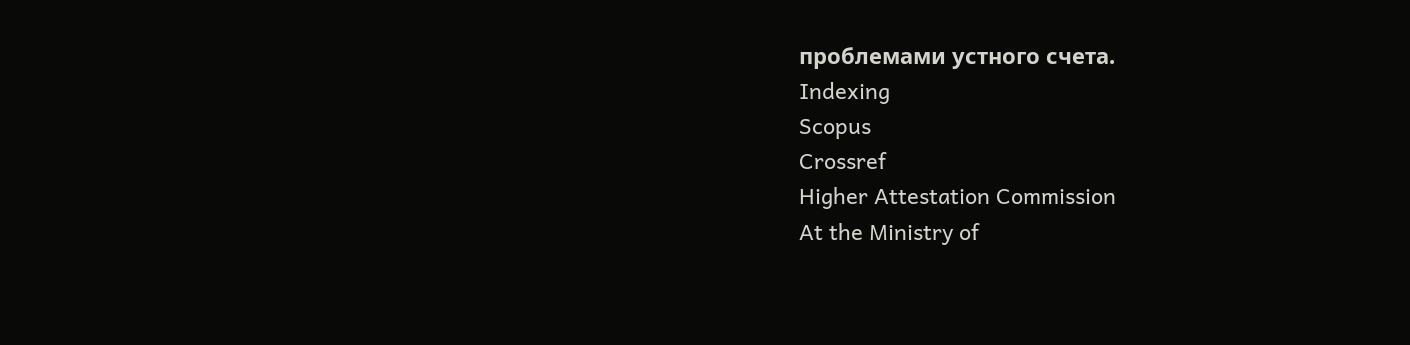проблемами устного счета.
Indexing
Scopus
Crossref
Higher Attestation Commission
At the Ministry of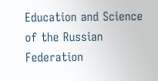Education and Science of the Russian Federation